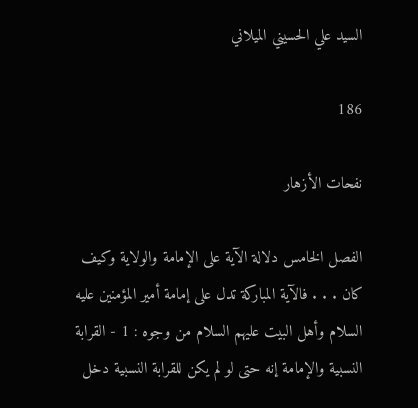السيد علي الحسيني الميلاني

186

نفحات الأزهار

الفصل الخامس دلالة الآية على الإمامة والولاية وكيف كان . . . فالآية المباركة تدل على إمامة أمير المؤمنين عليه السلام وأهل البيت عليهم السلام من وجوه : 1 - القرابة النسبية والإمامة إنه حتى لو لم يكن للقرابة النسبية دخل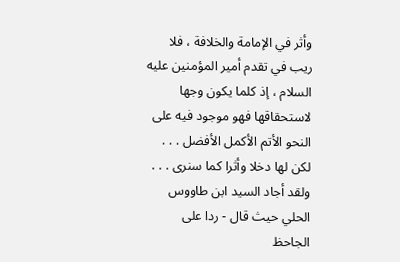وأثر في الإمامة والخلافة ، فلا ريب في تقدم أمير المؤمنين عليه السلام ، إذ كلما يكون وجها لاستحقاقها فهو موجود فيه على النحو الأتم الأكمل الأفضل . . . لكن لها دخلا وأثرا كما سنرى . . . ولقد أجاد السيد ابن طاووس الحلي حيث قال - ردا على الجاحظ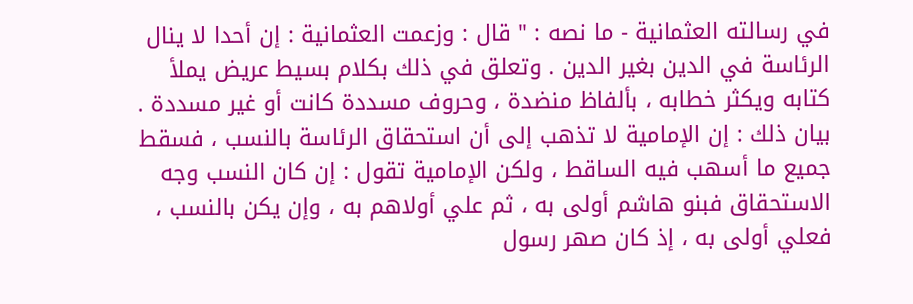في رسالته العثمانية - ما نصه : " قال : وزعمت العثمانية : إن أحدا لا ينال الرئاسة في الدين بغير الدين . وتعلق في ذلك بكلام بسيط عريض يملأ كتابه ويكثر خطابه ، بألفاظ منضدة ، وحروف مسددة كانت أو غير مسددة . بيان ذلك : إن الإمامية لا تذهب إلى أن استحقاق الرئاسة بالنسب ، فسقط جميع ما أسهب فيه الساقط ، ولكن الإمامية تقول : إن كان النسب وجه الاستحقاق فبنو هاشم أولى به ، ثم علي أولاهم به ، وإن يكن بالنسب ، فعلي أولى به ، إذ كان صهر رسول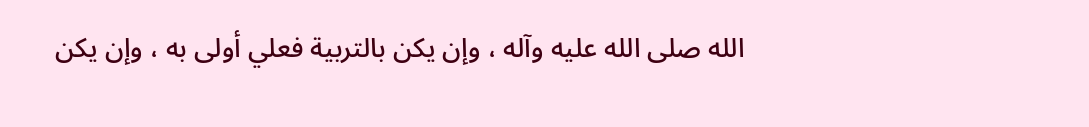الله صلى الله عليه وآله ، وإن يكن بالتربية فعلي أولى به ، وإن يكن